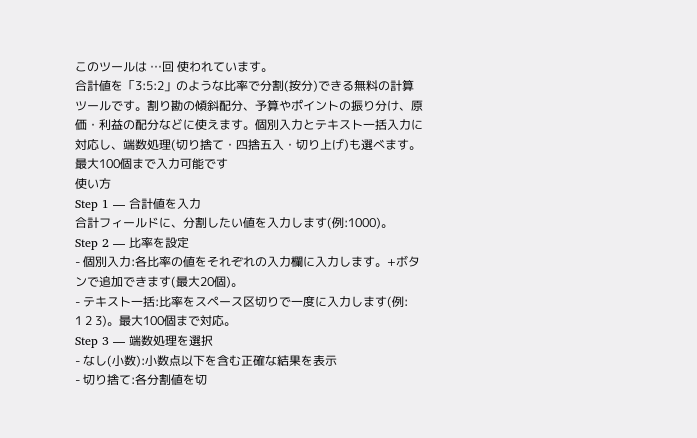このツールは …回 使われています。
合計値を「3:5:2」のような比率で分割(按分)できる無料の計算ツールです。割り勘の傾斜配分、予算やポイントの振り分け、原価・利益の配分などに使えます。個別入力とテキスト一括入力に対応し、端数処理(切り捨て・四捨五入・切り上げ)も選べます。
最大100個まで入力可能です
使い方
Step 1 — 合計値を入力
合計フィールドに、分割したい値を入力します(例:1000)。
Step 2 — 比率を設定
- 個別入力:各比率の値をそれぞれの入力欄に入力します。+ボタンで追加できます(最大20個)。
- テキスト一括:比率をスペース区切りで一度に入力します(例:
1 2 3)。最大100個まで対応。
Step 3 — 端数処理を選択
- なし(小数):小数点以下を含む正確な結果を表示
- 切り捨て:各分割値を切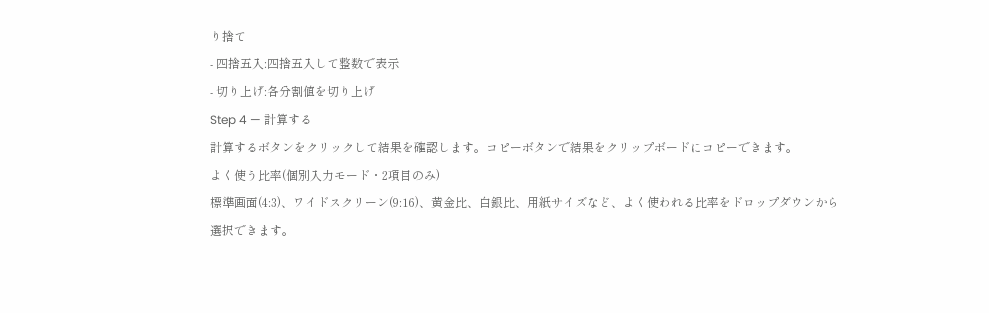り捨て
- 四捨五入:四捨五入して整数で表示
- 切り上げ:各分割値を切り上げ
Step 4 — 計算する
計算するボタンをクリックして結果を確認します。コピーボタンで結果をクリップボードにコピーできます。
よく使う比率(個別入力モード・2項目のみ)
標準画面(4:3)、ワイドスクリーン(9:16)、黄金比、白銀比、用紙サイズなど、よく使われる比率をドロップダウンから選択できます。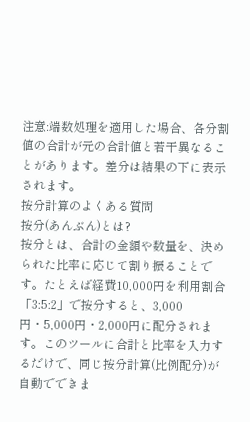注意:端数処理を適用した場合、各分割値の合計が元の合計値と若干異なることがあります。差分は結果の下に表示されます。
按分計算のよくある質問
按分(あんぶん)とは?
按分とは、合計の金額や数量を、決められた比率に応じて割り振ることです。たとえば経費10,000円を利用割合「3:5:2」で按分すると、3,000円・5,000円・2,000円に配分されます。このツールに合計と比率を入力するだけで、同じ按分計算(比例配分)が自動でできま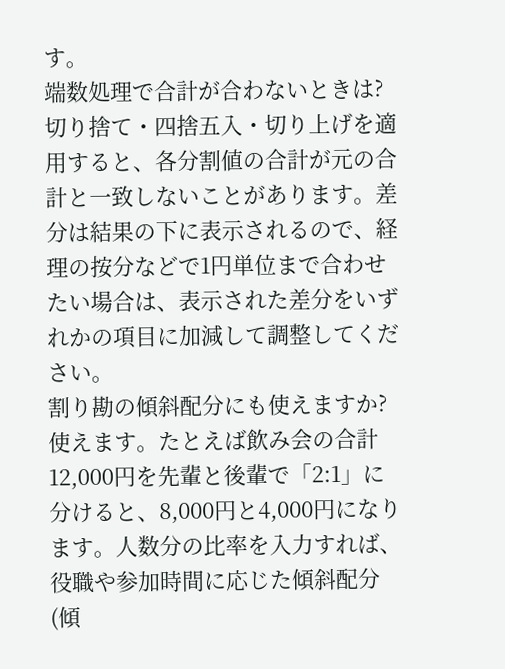す。
端数処理で合計が合わないときは?
切り捨て・四捨五入・切り上げを適用すると、各分割値の合計が元の合計と一致しないことがあります。差分は結果の下に表示されるので、経理の按分などで1円単位まで合わせたい場合は、表示された差分をいずれかの項目に加減して調整してください。
割り勘の傾斜配分にも使えますか?
使えます。たとえば飲み会の合計12,000円を先輩と後輩で「2:1」に分けると、8,000円と4,000円になります。人数分の比率を入力すれば、役職や参加時間に応じた傾斜配分(傾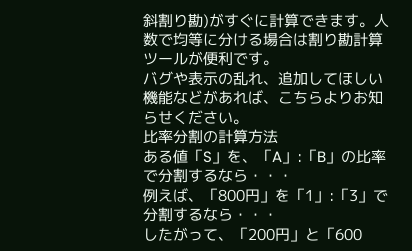斜割り勘)がすぐに計算できます。人数で均等に分ける場合は割り勘計算ツールが便利です。
バグや表示の乱れ、追加してほしい機能などがあれば、こちらよりお知らせください。
比率分割の計算方法
ある値「S」を、「A」:「B」の比率で分割するなら・・・
例えば、「800円」を「1」:「3」で分割するなら・・・
したがって、「200円」と「600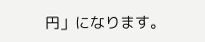円」になります。